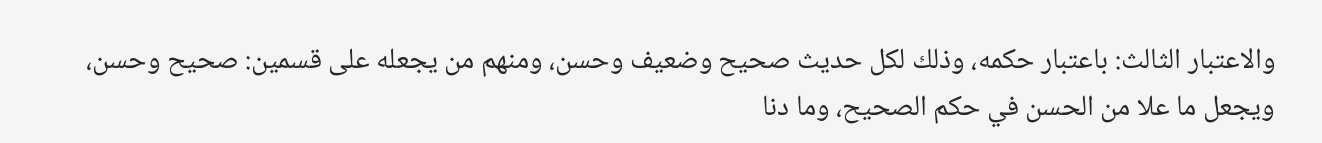والاعتبار الثالث: باعتبار حكمه، وذلك لكل حديث صحيح وضعيف وحسن، ومنهم من يجعله على قسمين: صحيح وحسن، ويجعل ما علا من الحسن في حكم الصحيح، وما دنا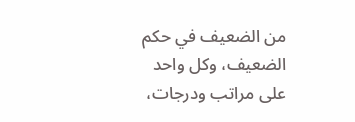من الضعيف في حكم الضعيف، وكل واحد على مراتب ودرجات،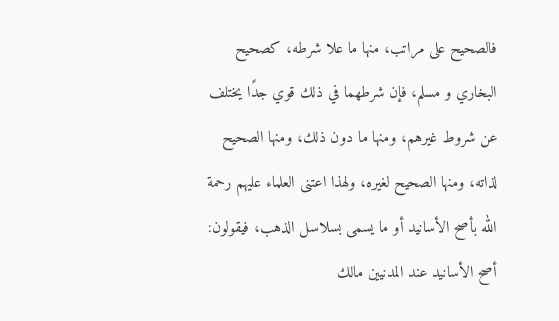فالصحيح على مراتب، منها ما علا شرطه، كصحيح البخاري و مسلم، فإن شرطهما في ذلك قوي جدًا يختلف عن شروط غيرهم، ومنها ما دون ذلك، ومنها الصحيح لذاته، ومنها الصحيح لغيره، ولهذا اعتنى العلماء عليهم رحمة الله بأصح الأسانيد أو ما يسمى بسلاسل الذهب، فيقولون: أصح الأسانيد عند المدنيين مالك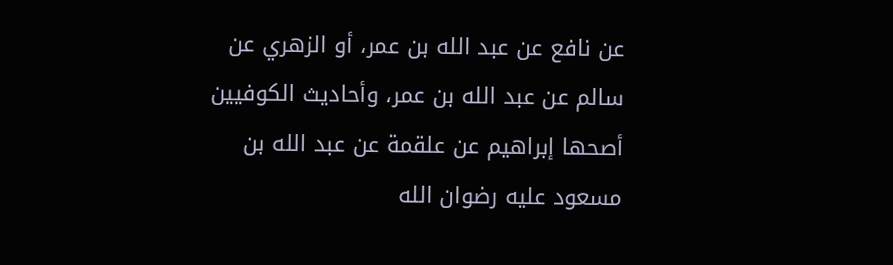عن نافع عن عبد الله بن عمر، أو الزهري عن سالم عن عبد الله بن عمر، وأحاديث الكوفيين أصحها إبراهيم عن علقمة عن عبد الله بن مسعود عليه رضوان الله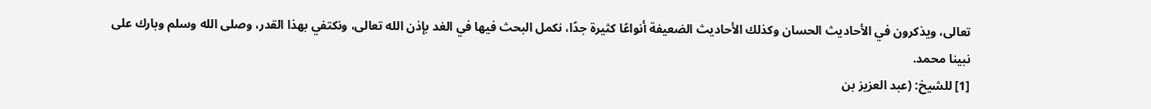تعالى، ويذكرون في الأحاديث الحسان وكذلك الأحاديث الضعيفة أنواعًا كثيرة جدًا، نكمل البحث فيها في الغد بإذن الله تعالى، ونكتفي بهذا القدر، وصلى الله وسلم وبارك على نبينا محمد.
[1] للشيخ: (عبد العزيز بن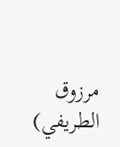مرزوق الطريفي)